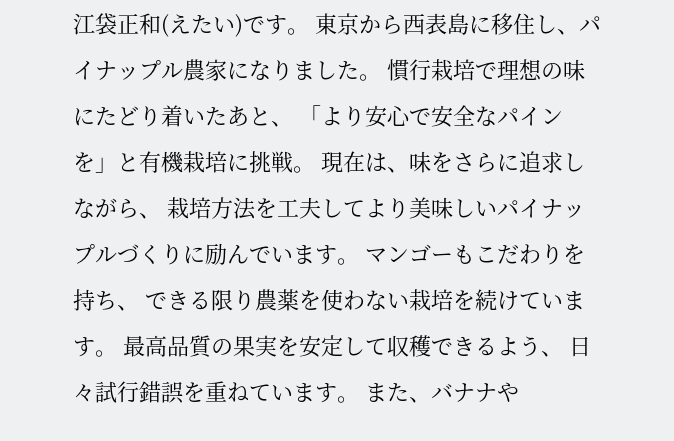江袋正和(えたい)です。 東京から西表島に移住し、パイナップル農家になりました。 慣行栽培で理想の味にたどり着いたあと、 「より安心で安全なパインを」と有機栽培に挑戦。 現在は、味をさらに追求しながら、 栽培方法を工夫してより美味しいパイナップルづくりに励んでいます。 マンゴーもこだわりを持ち、 できる限り農薬を使わない栽培を続けています。 最高品質の果実を安定して収穫できるよう、 日々試行錯誤を重ねています。 また、バナナや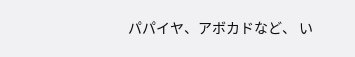パパイヤ、アボカドなど、 い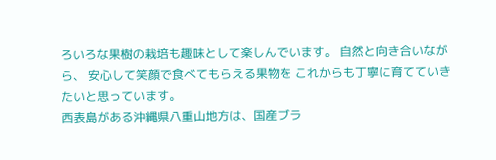ろいろな果樹の栽培も趣味として楽しんでいます。 自然と向き合いながら、 安心して笑顔で食べてもらえる果物を これからも丁寧に育てていきたいと思っています。
西表島がある沖縄県八重山地方は、国産ブラ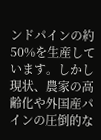ンドパインの約50%を生産しています。しかし現状、農家の高齢化や外国産パインの圧倒的な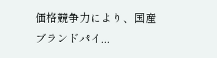価格競争力により、国産ブランドパイ...